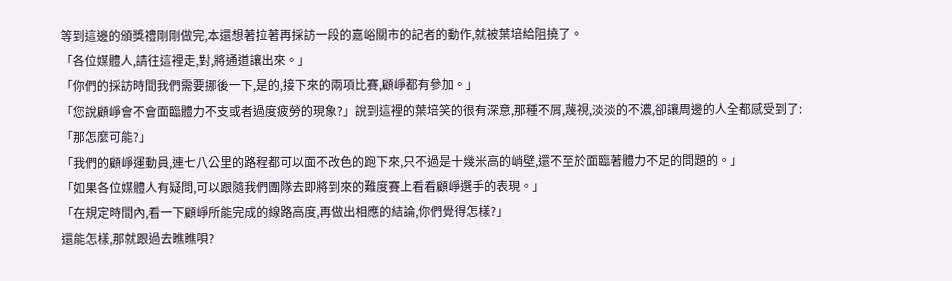等到這邊的頒獎禮剛剛做完,本還想著拉著再採訪一段的嘉峪關市的記者的動作,就被葉培給阻撓了。
「各位媒體人,請往這裡走,對,將通道讓出來。」
「你們的採訪時間我們需要挪後一下,是的,接下來的兩項比賽,顧崢都有參加。」
「您說顧崢會不會面臨體力不支或者過度疲勞的現象?」說到這裡的葉培笑的很有深意,那種不屑,蔑視,淡淡的不濃,卻讓周邊的人全都感受到了:「那怎麼可能?」
「我們的顧崢運動員,連七八公里的路程都可以面不改色的跑下來,只不過是十幾米高的峭壁,還不至於面臨著體力不足的問題的。」
「如果各位媒體人有疑問,可以跟隨我們團隊去即將到來的難度賽上看看顧崢選手的表現。」
「在規定時間內,看一下顧崢所能完成的線路高度,再做出相應的結論,你們覺得怎樣?」
還能怎樣,那就跟過去瞧瞧唄?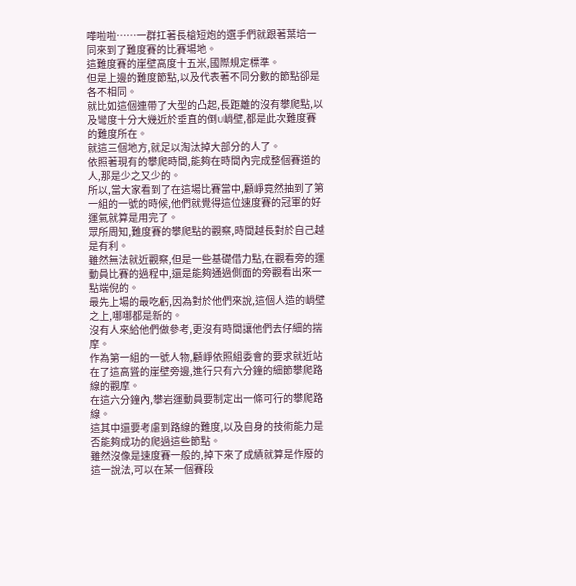嘩啦啦……一群扛著長槍短炮的選手們就跟著葉培一同來到了難度賽的比賽場地。
這難度賽的崖壁高度十五米,國際規定標準。
但是上邊的難度節點,以及代表著不同分數的節點卻是各不相同。
就比如這個連帶了大型的凸起,長距離的沒有攀爬點,以及彎度十分大幾近於垂直的倒U峭壁,都是此次難度賽的難度所在。
就這三個地方,就足以淘汰掉大部分的人了。
依照著現有的攀爬時間,能夠在時間內完成整個賽道的人,那是少之又少的。
所以,當大家看到了在這場比賽當中,顧崢竟然抽到了第一組的一號的時候,他們就覺得這位速度賽的冠軍的好運氣就算是用完了。
眾所周知,難度賽的攀爬點的觀察,時間越長對於自己越是有利。
雖然無法就近觀察,但是一些基礎借力點,在觀看旁的運動員比賽的過程中,還是能夠通過側面的旁觀看出來一點端倪的。
最先上場的最吃虧,因為對於他們來說,這個人造的峭壁之上,哪哪都是新的。
沒有人來給他們做參考,更沒有時間讓他們去仔細的揣摩。
作為第一組的一號人物,顧崢依照組委會的要求就近站在了這高聳的崖壁旁邊,進行只有六分鐘的細節攀爬路線的觀摩。
在這六分鐘內,攀岩運動員要制定出一條可行的攀爬路線。
這其中還要考慮到路線的難度,以及自身的技術能力是否能夠成功的爬過這些節點。
雖然沒像是速度賽一般的,掉下來了成績就算是作廢的這一說法,可以在某一個賽段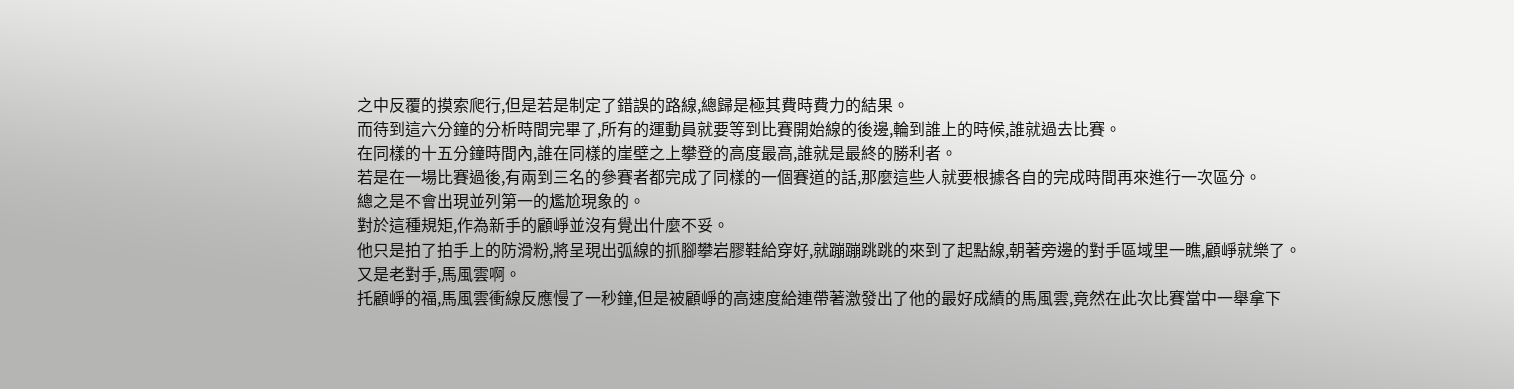之中反覆的摸索爬行,但是若是制定了錯誤的路線,總歸是極其費時費力的結果。
而待到這六分鐘的分析時間完畢了,所有的運動員就要等到比賽開始線的後邊,輪到誰上的時候,誰就過去比賽。
在同樣的十五分鐘時間內,誰在同樣的崖壁之上攀登的高度最高,誰就是最終的勝利者。
若是在一場比賽過後,有兩到三名的參賽者都完成了同樣的一個賽道的話,那麼這些人就要根據各自的完成時間再來進行一次區分。
總之是不會出現並列第一的尷尬現象的。
對於這種規矩,作為新手的顧崢並沒有覺出什麼不妥。
他只是拍了拍手上的防滑粉,將呈現出弧線的抓腳攀岩膠鞋給穿好,就蹦蹦跳跳的來到了起點線,朝著旁邊的對手區域里一瞧,顧崢就樂了。
又是老對手,馬風雲啊。
托顧崢的福,馬風雲衝線反應慢了一秒鐘,但是被顧崢的高速度給連帶著激發出了他的最好成績的馬風雲,竟然在此次比賽當中一舉拿下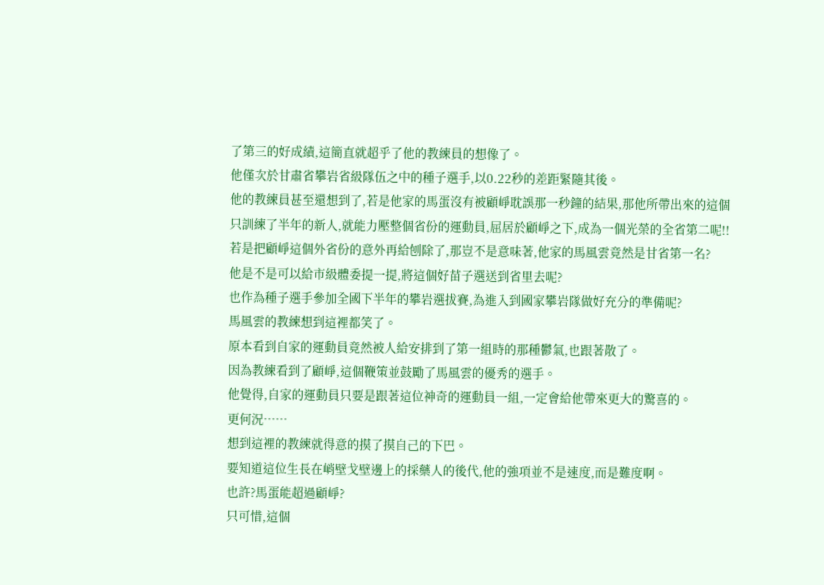了第三的好成績,這簡直就超乎了他的教練員的想像了。
他僅次於甘肅省攀岩省級隊伍之中的種子選手,以0.22秒的差距緊隨其後。
他的教練員甚至還想到了,若是他家的馬蛋沒有被顧崢耽誤那一秒鐘的結果,那他所帶出來的這個只訓練了半年的新人,就能力壓整個省份的運動員,屈居於顧崢之下,成為一個光榮的全省第二呢!!
若是把顧崢這個外省份的意外再給刨除了,那豈不是意味著,他家的馬風雲竟然是甘省第一名?
他是不是可以給市級體委提一提,將這個好苗子選送到省里去呢?
也作為種子選手參加全國下半年的攀岩選拔賽,為進入到國家攀岩隊做好充分的準備呢?
馬風雲的教練想到這裡都笑了。
原本看到自家的運動員竟然被人給安排到了第一組時的那種鬱氣,也跟著散了。
因為教練看到了顧崢,這個鞭策並鼓勵了馬風雲的優秀的選手。
他覺得,自家的運動員只要是跟著這位神奇的運動員一組,一定會給他帶來更大的驚喜的。
更何況……
想到這裡的教練就得意的摸了摸自己的下巴。
要知道這位生長在峭壁戈壁邊上的採藥人的後代,他的強項並不是速度,而是難度啊。
也許?馬蛋能超過顧崢?
只可惜,這個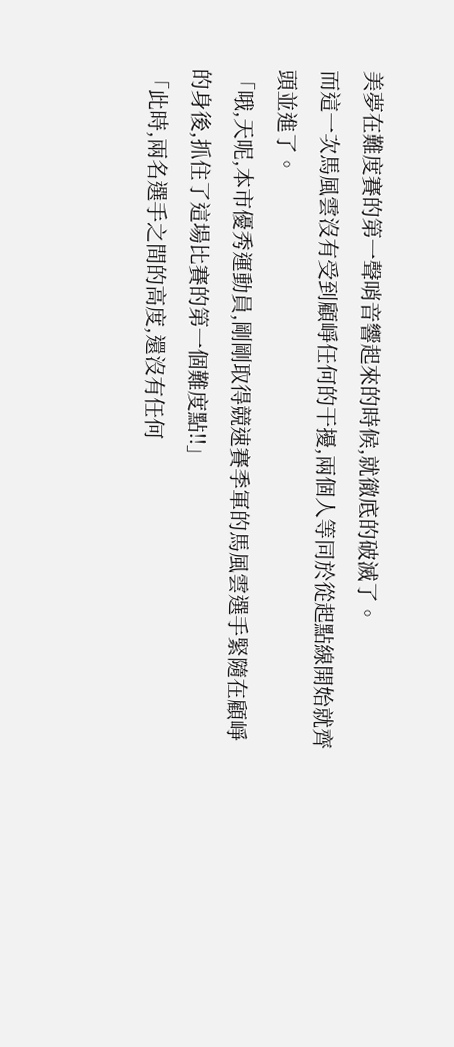美夢在難度賽的第一聲哨音響起來的時候,就徹底的破滅了。
而這一次馬風雲沒有受到顧崢任何的干擾,兩個人等同於從起點線開始就齊頭並進了。
「哦,天呢,本市優秀運動員,剛剛取得競速賽季軍的馬風雲選手緊隨在顧崢的身後,抓住了這場比賽的第一個難度點!!」
「此時,兩名選手之間的高度,還沒有任何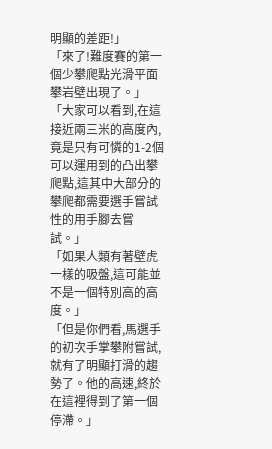明顯的差距!」
「來了!難度賽的第一個少攀爬點光滑平面攀岩壁出現了。」
「大家可以看到,在這接近兩三米的高度內,竟是只有可憐的1-2個可以運用到的凸出攀爬點,這其中大部分的攀爬都需要選手嘗試性的用手腳去嘗試。」
「如果人類有著壁虎一樣的吸盤,這可能並不是一個特別高的高度。」
「但是你們看,馬選手的初次手掌攀附嘗試,就有了明顯打滑的趨勢了。他的高速,終於在這裡得到了第一個停滯。」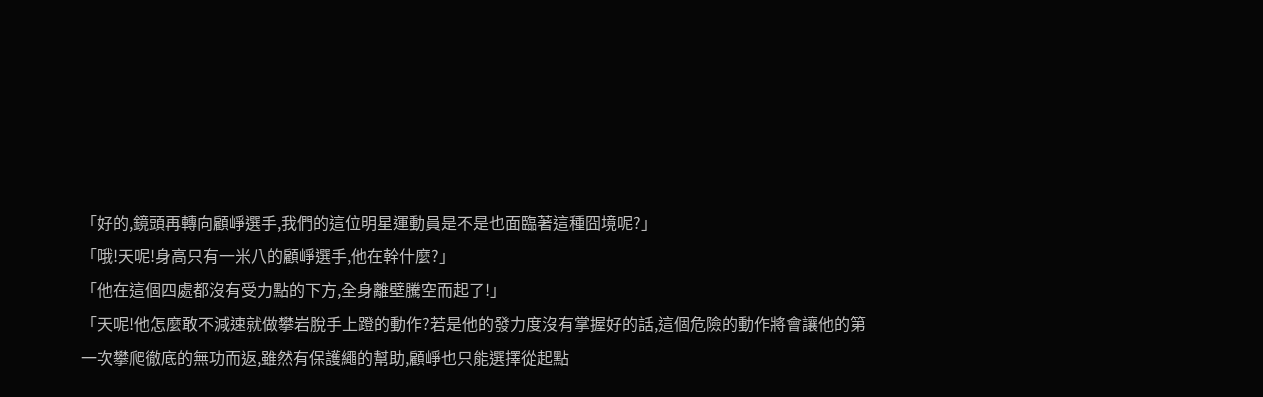「好的,鏡頭再轉向顧崢選手,我們的這位明星運動員是不是也面臨著這種囧境呢?」
「哦!天呢!身高只有一米八的顧崢選手,他在幹什麼?」
「他在這個四處都沒有受力點的下方,全身離壁騰空而起了!」
「天呢!他怎麼敢不減速就做攀岩脫手上蹬的動作?若是他的發力度沒有掌握好的話,這個危險的動作將會讓他的第一次攀爬徹底的無功而返,雖然有保護繩的幫助,顧崢也只能選擇從起點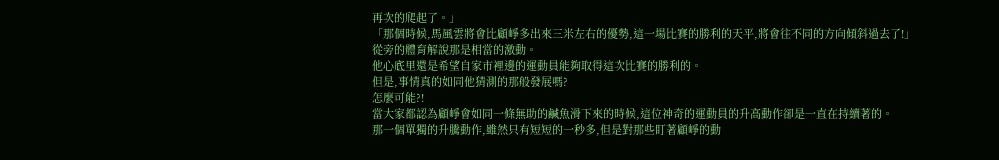再次的爬起了。」
「那個時候,馬風雲將會比顧崢多出來三米左右的優勢,這一場比賽的勝利的天平,將會往不同的方向傾斜過去了!」
從旁的體育解說那是相當的激動。
他心底里還是希望自家市裡邊的運動員能夠取得這次比賽的勝利的。
但是,事情真的如同他猜測的那般發展嗎?
怎麼可能?!
當大家都認為顧崢會如同一條無助的鹹魚滑下來的時候,這位神奇的運動員的升高動作卻是一直在持續著的。
那一個單獨的升騰動作,雖然只有短短的一秒多,但是對那些盯著顧崢的動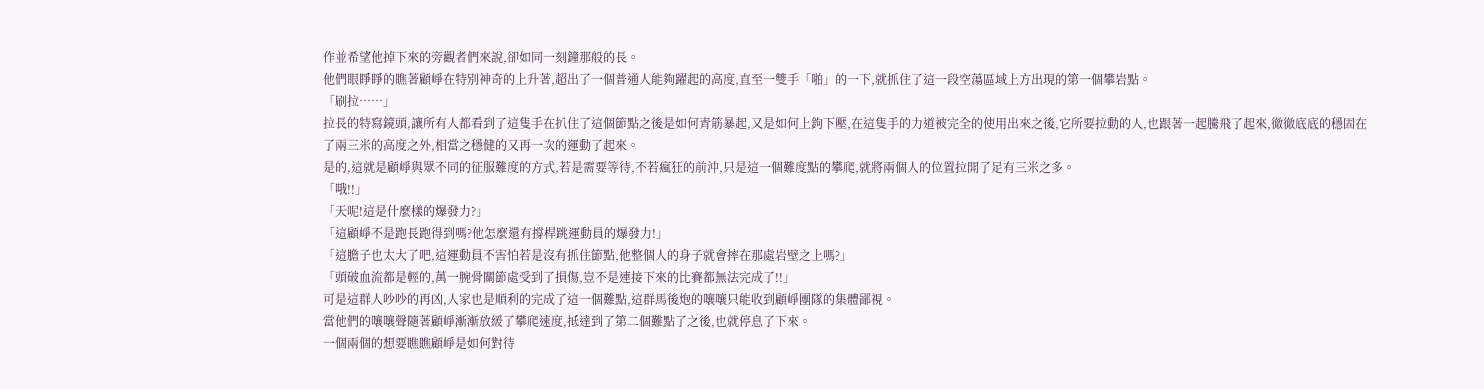作並希望他掉下來的旁觀者們來說,卻如同一刻鐘那般的長。
他們眼睜睜的瞧著顧崢在特別神奇的上升著,超出了一個普通人能夠躍起的高度,直至一雙手「啪」的一下,就抓住了這一段空蕩區域上方出現的第一個攀岩點。
「刷拉……」
拉長的特寫鏡頭,讓所有人都看到了這隻手在扒住了這個節點之後是如何青筋暴起,又是如何上鉤下壓,在這隻手的力道被完全的使用出來之後,它所要拉動的人,也跟著一起騰飛了起來,徹徹底底的穩固在了兩三米的高度之外,相當之穩健的又再一次的運動了起來。
是的,這就是顧崢與眾不同的征服難度的方式,若是需要等待,不若瘋狂的前沖,只是這一個難度點的攀爬,就將兩個人的位置拉開了足有三米之多。
「哦!!」
「天呢!這是什麼樣的爆發力?」
「這顧崢不是跑長跑得到嗎?他怎麼還有撐桿跳運動員的爆發力!」
「這膽子也太大了吧,這運動員不害怕若是沒有抓住節點,他整個人的身子就會摔在那處岩壁之上嗎?」
「頭破血流都是輕的,萬一腕骨關節處受到了損傷,豈不是連接下來的比賽都無法完成了!!」
可是這群人吵吵的再凶,人家也是順利的完成了這一個難點,這群馬後炮的嚷嚷只能收到顧崢團隊的集體鄙視。
當他們的嚷嚷聲隨著顧崢漸漸放緩了攀爬速度,抵達到了第二個難點了之後,也就停息了下來。
一個兩個的想要瞧瞧顧崢是如何對待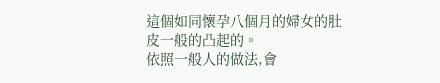這個如同懷孕八個月的婦女的肚皮一般的凸起的。
依照一般人的做法,會